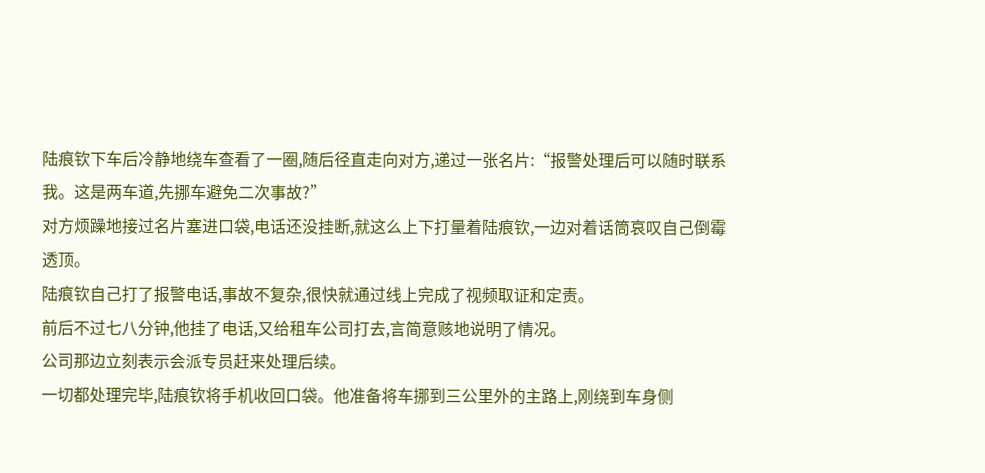陆痕钦下车后冷静地绕车查看了一圈,随后径直走向对方,递过一张名片:“报警处理后可以随时联系我。这是两车道,先挪车避免二次事故?”
对方烦躁地接过名片塞进口袋,电话还没挂断,就这么上下打量着陆痕钦,一边对着话筒哀叹自己倒霉透顶。
陆痕钦自己打了报警电话,事故不复杂,很快就通过线上完成了视频取证和定责。
前后不过七八分钟,他挂了电话,又给租车公司打去,言简意赅地说明了情况。
公司那边立刻表示会派专员赶来处理后续。
一切都处理完毕,陆痕钦将手机收回口袋。他准备将车挪到三公里外的主路上,刚绕到车身侧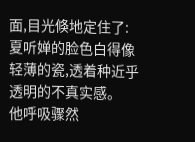面,目光倏地定住了:
夏听婵的脸色白得像轻薄的瓷,透着种近乎透明的不真实感。
他呼吸骤然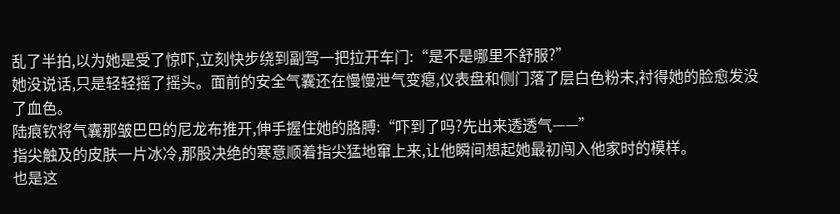乱了半拍,以为她是受了惊吓,立刻快步绕到副驾一把拉开车门:“是不是哪里不舒服?”
她没说话,只是轻轻摇了摇头。面前的安全气囊还在慢慢泄气变瘪,仪表盘和侧门落了层白色粉末,衬得她的脸愈发没了血色。
陆痕钦将气囊那皱巴巴的尼龙布推开,伸手握住她的胳膊:“吓到了吗?先出来透透气——”
指尖触及的皮肤一片冰冷,那股决绝的寒意顺着指尖猛地窜上来,让他瞬间想起她最初闯入他家时的模样。
也是这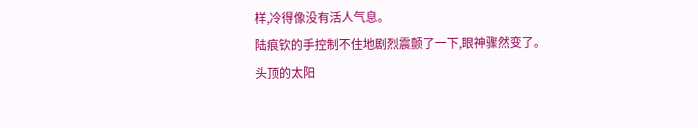样,冷得像没有活人气息。
陆痕钦的手控制不住地剧烈震颤了一下,眼神骤然变了。
头顶的太阳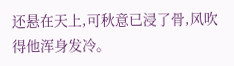还悬在天上,可秋意已浸了骨,风吹得他浑身发冷。